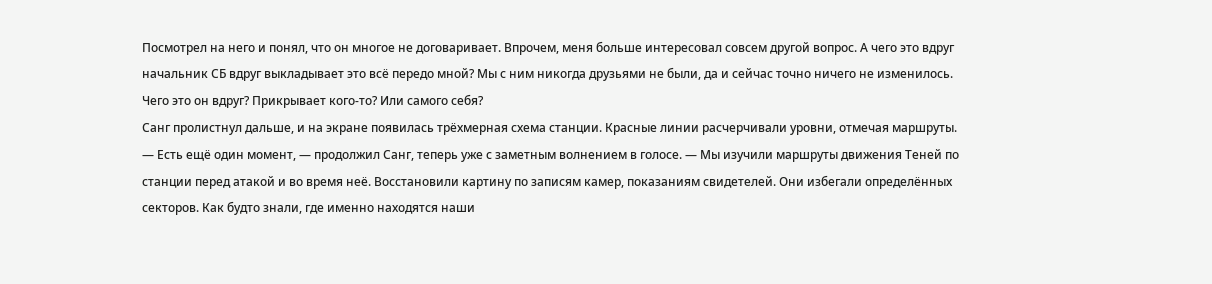Посмотрел на него и понял, что он многое не договаривает. Впрочем, меня больше интересовал совсем другой вопрос. А чего это вдруг начальник СБ вдруг выкладывает это всё передо мной? Мы с ним никогда друзьями не были, да и сейчас точно ничего не изменилось. Чего это он вдруг? Прикрывает кого-то? Или самого себя?
Санг пролистнул дальше, и на экране появилась трёхмерная схема станции. Красные линии расчерчивали уровни, отмечая маршруты.
— Есть ещё один момент, — продолжил Санг, теперь уже с заметным волнением в голосе. — Мы изучили маршруты движения Теней по станции перед атакой и во время неё. Восстановили картину по записям камер, показаниям свидетелей. Они избегали определённых секторов. Как будто знали, где именно находятся наши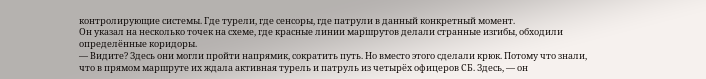контролирующие системы. Где турели, где сенсоры, где патрули в данный конкретный момент.
Он указал на несколько точек на схеме, где красные линии маршрутов делали странные изгибы, обходили определённые коридоры.
— Видите? Здесь они могли пройти напрямик, сократить путь. Но вместо этого сделали крюк. Потому что знали, что в прямом маршруте их ждала активная турель и патруль из четырёх офицеров СБ. Здесь, — он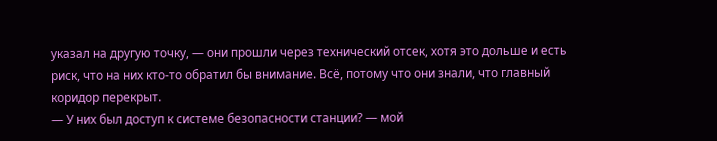указал на другую точку, — они прошли через технический отсек, хотя это дольше и есть риск, что на них кто-то обратил бы внимание. Всё, потому что они знали, что главный коридор перекрыт.
— У них был доступ к системе безопасности станции? — мой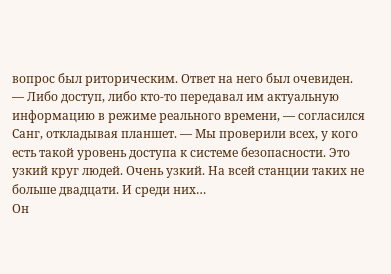вопрос был риторическим. Ответ на него был очевиден.
— Либо доступ, либо кто-то передавал им актуальную информацию в режиме реального времени, — согласился Санг, откладывая планшет. — Мы проверили всех, у кого есть такой уровень доступа к системе безопасности. Это узкий круг людей. Очень узкий. На всей станции таких не больше двадцати. И среди них…
Он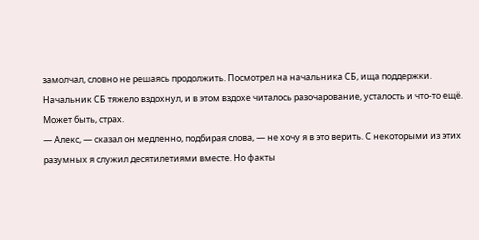замолчал, словно не решаясь продолжить. Посмотрел на начальника СБ, ища поддержки.
Начальник СБ тяжело вздохнул, и в этом вздохе читалось разочарование, усталость и что-то ещё. Может быть, страх.
— Алекс, — сказал он медленно, подбирая слова, — не хочу я в это верить. С некоторыми из этих разумных я служил десятилетиями вместе. Но факты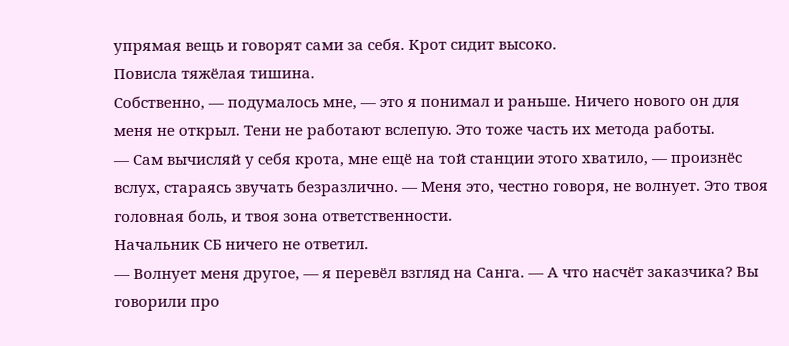упрямая вещь и говорят сами за себя. Крот сидит высоко.
Повисла тяжёлая тишина.
Собственно, — подумалось мне, — это я понимал и раньше. Ничего нового он для меня не открыл. Тени не работают вслепую. Это тоже часть их метода работы.
— Сам вычисляй у себя крота, мне ещё на той станции этого хватило, — произнёс вслух, стараясь звучать безразлично. — Меня это, честно говоря, не волнует. Это твоя головная боль, и твоя зона ответственности.
Начальник СБ ничего не ответил.
— Волнует меня другое, — я перевёл взгляд на Санга. — А что насчёт заказчика? Вы говорили про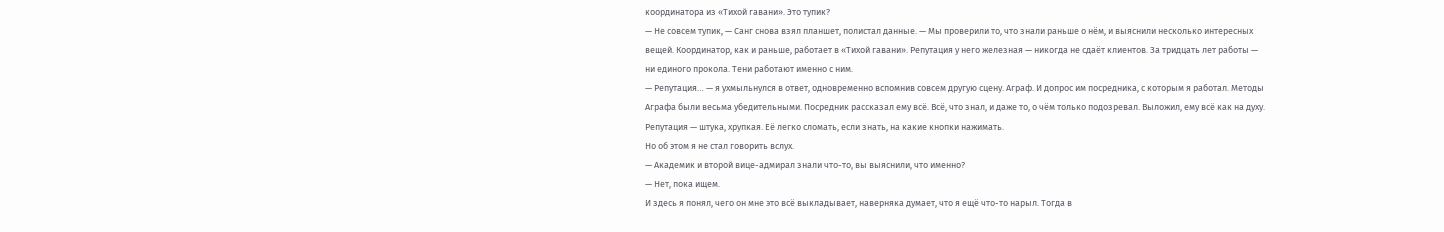координатора из «Тихой гавани». Это тупик?
— Не совсем тупик, — Санг снова взял планшет, полистал данные. — Мы проверили то, что знали раньше о нём, и выяснили несколько интересных вещей. Координатор, как и раньше, работает в «Тихой гавани». Репутация у него железная — никогда не сдаёт клиентов. За тридцать лет работы — ни единого прокола. Тени работают именно с ним.
— Репутация… — я ухмыльнулся в ответ, одновременно вспомнив совсем другую сцену. Аграф. И допрос им посредника, с которым я работал. Методы Аграфа были весьма убедительными. Посредник рассказал ему всё. Всё, что знал, и даже то, о чём только подозревал. Выложил, ему всё как на духу.
Репутация — штука, хрупкая. Её легко сломать, если знать, на какие кнопки нажимать.
Но об этом я не стал говорить вслух.
— Академик и второй вице-адмирал знали что-то, вы выяснили, что именно?
— Нет, пока ищем.
И здесь я понял, чего он мне это всё выкладывает, наверняка думает, что я ещё что-то нарыл. Тогда в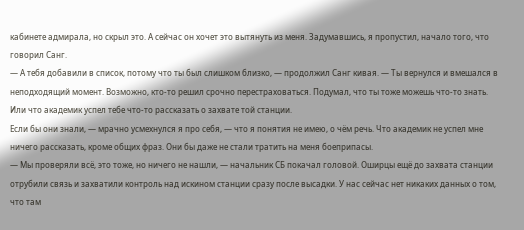кабинете адмирала, но скрыл это. А сейчас он хочет это вытянуть из меня. Задумавшись, я пропустил, начало того, что говорил Санг.
— А тебя добавили в список, потому что ты был слишком близко, — продолжил Санг кивая. — Ты вернулся и вмешался в неподходящий момент. Возможно, кто-то решил срочно перестраховаться. Подумал, что ты тоже можешь что-то знать. Или что академик успел тебе что-то рассказать о захвате той станции.
Если бы они знали, — мрачно усмехнулся я про себя, — что я понятия не имею, о чём речь. Что академик не успел мне ничего рассказать, кроме общих фраз. Они бы даже не стали тратить на меня боеприпасы.
— Мы проверяли всё, это тоже, но ничего не нашли, — начальник СБ покачал головой. Оширцы ещё до захвата станции отрубили связь и захватили контроль над искином станции сразу после высадки. У нас сейчас нет никаких данных о том, что там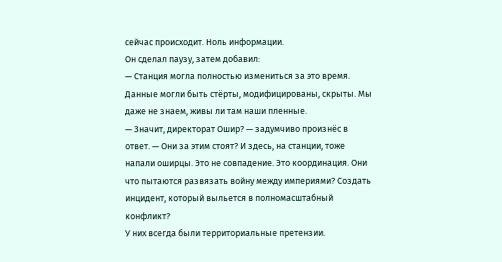сейчас происходит. Ноль информации.
Он сделал паузу, затем добавил:
— Станция могла полностью измениться за это время. Данные могли быть стёрты, модифицированы, скрыты. Мы даже не знаем, живы ли там наши пленные.
— Значит, директорат Ошир? — задумчиво произнёс в ответ. — Они за этим стоят? И здесь, на станции, тоже напали оширцы. Это не совпадение. Это координация. Они что пытаются развязать войну между империями? Создать инцидент, который выльется в полномасштабный конфликт?
У них всегда были территориальные претензии.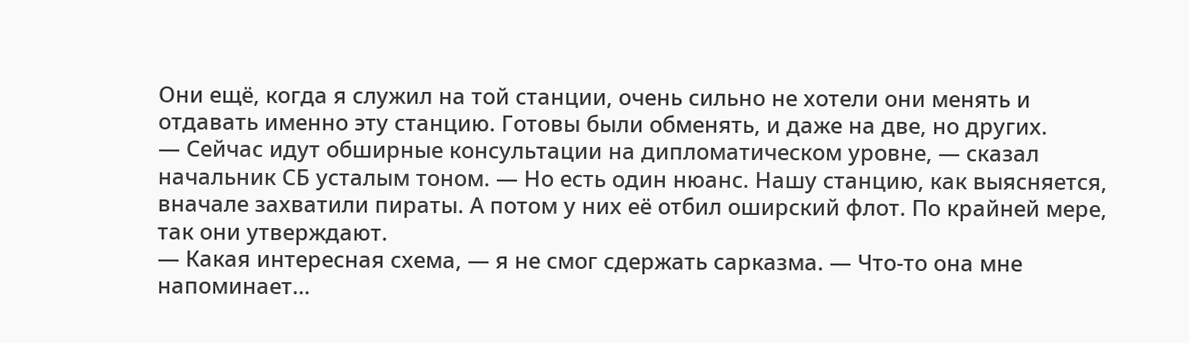Они ещё, когда я служил на той станции, очень сильно не хотели они менять и отдавать именно эту станцию. Готовы были обменять, и даже на две, но других.
— Сейчас идут обширные консультации на дипломатическом уровне, — сказал начальник СБ усталым тоном. — Но есть один нюанс. Нашу станцию, как выясняется, вначале захватили пираты. А потом у них её отбил оширский флот. По крайней мере, так они утверждают.
— Какая интересная схема, — я не смог сдержать сарказма. — Что-то она мне напоминает…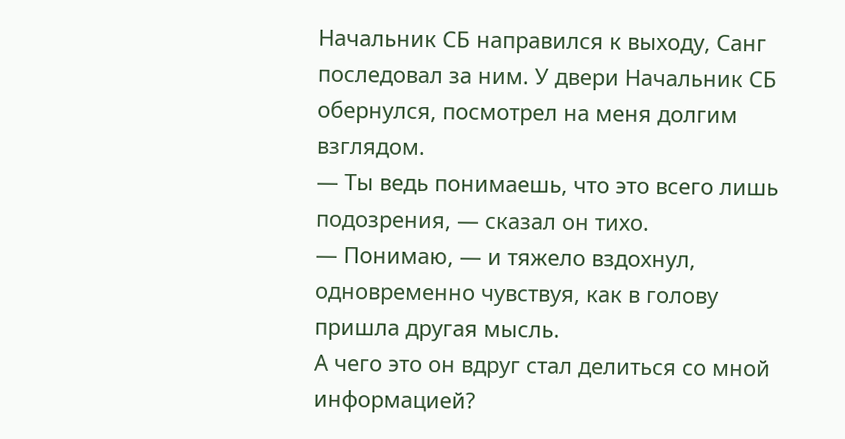Начальник СБ направился к выходу, Санг последовал за ним. У двери Начальник СБ обернулся, посмотрел на меня долгим взглядом.
— Ты ведь понимаешь, что это всего лишь подозрения, — сказал он тихо.
— Понимаю, — и тяжело вздохнул, одновременно чувствуя, как в голову пришла другая мысль.
А чего это он вдруг стал делиться со мной информацией?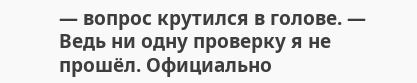— вопрос крутился в голове. — Ведь ни одну проверку я не прошёл. Официально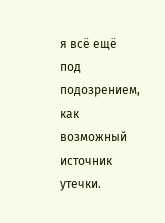я всё ещё под подозрением, как возможный источник утечки.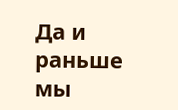Да и раньше мы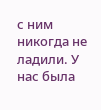с ним никогда не ладили. У нас была